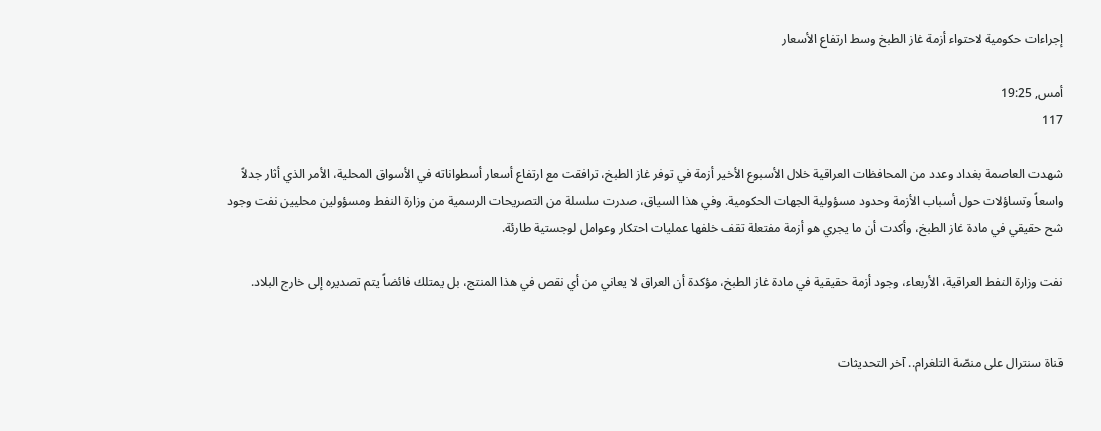إجراءات حكومية لاحتواء أزمة غاز الطبخ وسط ارتفاع الأسعار

أمس, 19:25
117

شهدت العاصمة بغداد وعدد من المحافظات العراقية خلال الأسبوع الأخير أزمة في توفر غاز الطبخ، ترافقت مع ارتفاع أسعار أسطواناته في الأسواق المحلية، الأمر الذي أثار جدلاً واسعاً وتساؤلات حول أسباب الأزمة وحدود مسؤولية الجهات الحكومية. وفي هذا السياق، صدرت سلسلة من التصريحات الرسمية من وزارة النفط ومسؤولين محليين نفت وجود شح حقيقي في مادة غاز الطبخ، وأكدت أن ما يجري هو أزمة مفتعلة تقف خلفها عمليات احتكار وعوامل لوجستية طارئة.

نفت وزارة النفط العراقية، الأربعاء، وجود أزمة حقيقية في مادة غاز الطبخ، مؤكدة أن العراق لا يعاني من أي نقص في هذا المنتج، بل يمتلك فائضاً يتم تصديره إلى خارج البلاد.


قناة سنترال على منصّة التلغرام.. آخر التحديثات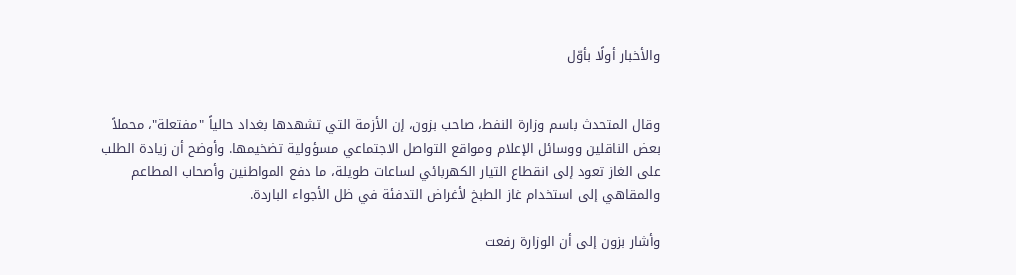والأخبار أولًا بأوّل


وقال المتحدث باسم وزارة النفط، صاحب بزون، إن الأزمة التي تشهدها بغداد حالياً "مفتعلة"، محملاً بعض الناقلين ووسائل الإعلام ومواقع التواصل الاجتماعي مسؤولية تضخيمها. وأوضح أن زيادة الطلب على الغاز تعود إلى انقطاع التيار الكهربائي لساعات طويلة، ما دفع المواطنين وأصحاب المطاعم والمقاهي إلى استخدام غاز الطبخ لأغراض التدفئة في ظل الأجواء الباردة.

وأشار بزون إلى أن الوزارة رفعت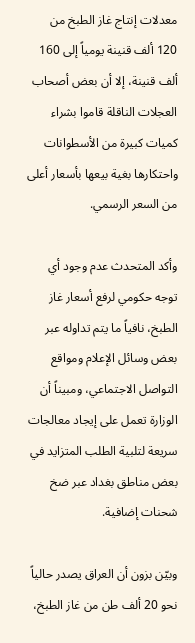معدلات إنتاج غاز الطبخ من 120 ألف قنينة يومياً إلى 160 ألف قنينة، إلا أن بعض أصحاب العجلات الناقلة قاموا بشراء كميات كبيرة من الأسطوانات واحتكارها بغية بيعها بأسعار أعلى من السعر الرسمي.

وأكد المتحدث عدم وجود أي توجه حكومي لرفع أسعار غاز الطبخ، نافياً ما يتم تداوله عبر بعض وسائل الإعلام ومواقع التواصل الاجتماعي، ومبيناً أن الوزارة تعمل على إيجاد معالجات سريعة لتلبية الطلب المتزايد في بعض مناطق بغداد عبر ضخ شحنات إضافية.

وبيّن بزون أن العراق يصدر حالياً نحو 20 ألف طن من غاز الطبخ،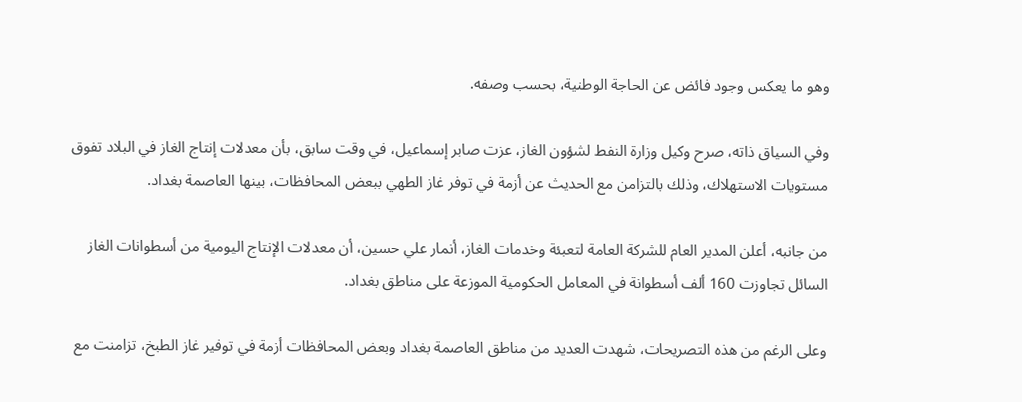وهو ما يعكس وجود فائض عن الحاجة الوطنية، بحسب وصفه.

وفي السياق ذاته، صرح وكيل وزارة النفط لشؤون الغاز، عزت صابر إسماعيل، في وقت سابق، بأن معدلات إنتاج الغاز في البلاد تفوق مستويات الاستهلاك، وذلك بالتزامن مع الحديث عن أزمة في توفر غاز الطهي ببعض المحافظات، بينها العاصمة بغداد.

من جانبه، أعلن المدير العام للشركة العامة لتعبئة وخدمات الغاز، أنمار علي حسين، أن معدلات الإنتاج اليومية من أسطوانات الغاز السائل تجاوزت 160 ألف أسطوانة في المعامل الحكومية الموزعة على مناطق بغداد.

وعلى الرغم من هذه التصريحات، شهدت العديد من مناطق العاصمة بغداد وبعض المحافظات أزمة في توفير غاز الطبخ، تزامنت مع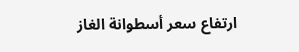ارتفاع سعر أسطوانة الغاز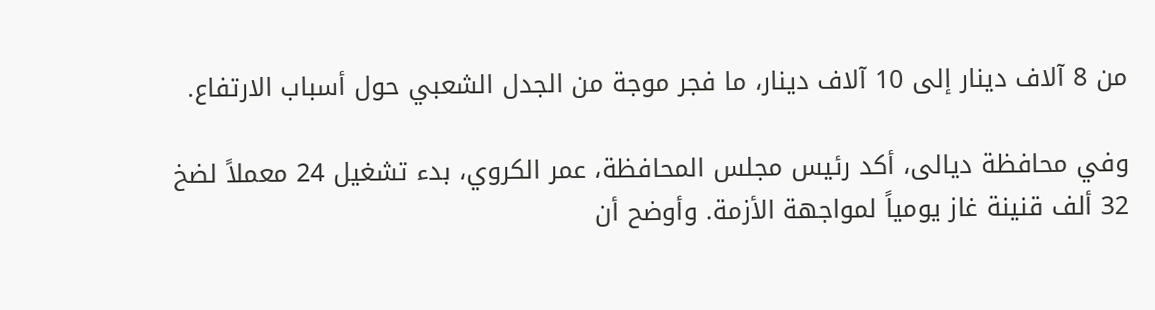من 8 آلاف دينار إلى 10 آلاف دينار، ما فجر موجة من الجدل الشعبي حول أسباب الارتفاع.

وفي محافظة ديالى، أكد رئيس مجلس المحافظة، عمر الكروي، بدء تشغيل 24 معملاً لضخ 32 ألف قنينة غاز يومياً لمواجهة الأزمة. وأوضح أن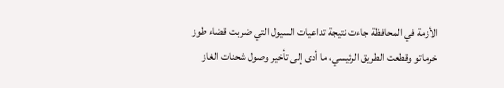الأزمة في المحافظة جاءت نتيجة تداعيات السيول التي ضربت قضاء طوز خرماتو وقطعت الطريق الرئيسي، ما أدى إلى تأخير وصول شحنات الغاز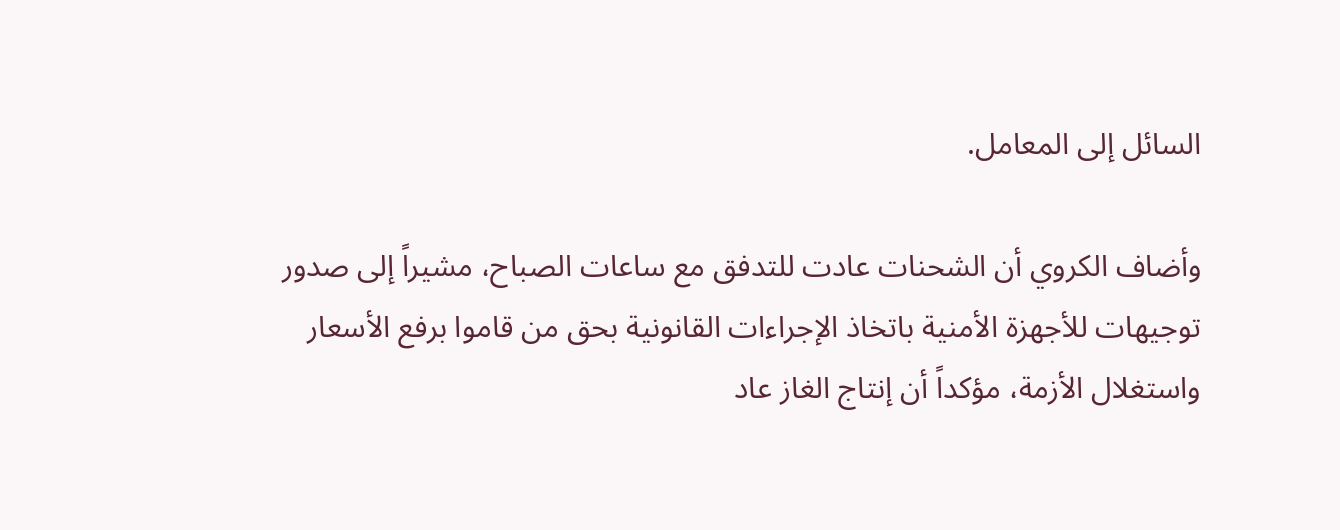السائل إلى المعامل.

وأضاف الكروي أن الشحنات عادت للتدفق مع ساعات الصباح، مشيراً إلى صدور توجيهات للأجهزة الأمنية باتخاذ الإجراءات القانونية بحق من قاموا برفع الأسعار واستغلال الأزمة، مؤكداً أن إنتاج الغاز عاد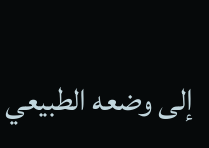إلى وضعه الطبيعي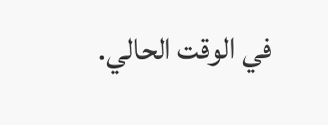في الوقت الحالي.